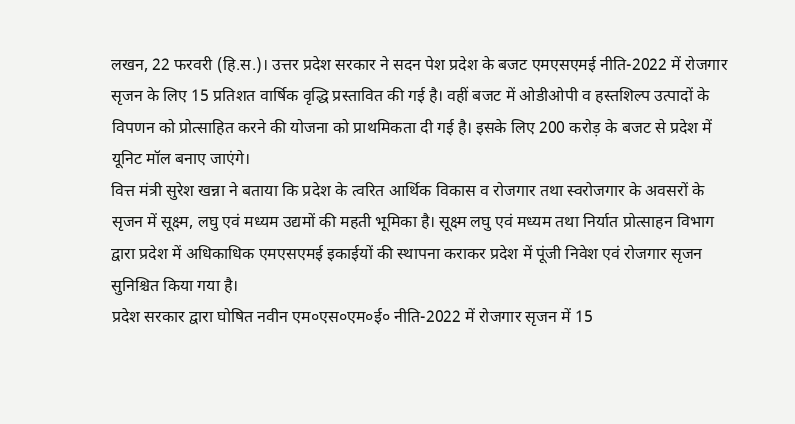लखन, 22 फरवरी (हि.स.)। उत्तर प्रदेश सरकार ने सदन पेश प्रदेश के बजट एमएसएमई नीति-2022 में रोजगार सृजन के लिए 15 प्रतिशत वार्षिक वृद्धि प्रस्तावित की गई है। वहीं बजट में ओडीओपी व हस्तशिल्प उत्पादों के विपणन को प्रोत्साहित करने की योजना को प्राथमिकता दी गई है। इसके लिए 200 करोड़ के बजट से प्रदेश में यूनिट मॉल बनाए जाएंगे।
वित्त मंत्री सुरेश खन्ना ने बताया कि प्रदेश के त्वरित आर्थिक विकास व रोजगार तथा स्वरोजगार के अवसरों के सृजन में सूक्ष्म, लघु एवं मध्यम उद्यमों की महती भूमिका है। सूक्ष्म लघु एवं मध्यम तथा निर्यात प्रोत्साहन विभाग द्वारा प्रदेश में अधिकाधिक एमएसएमई इकाईयों की स्थापना कराकर प्रदेश में पूंजी निवेश एवं रोजगार सृजन सुनिश्चित किया गया है।
प्रदेश सरकार द्वारा घोषित नवीन एम०एस०एम०ई० नीति-2022 में रोजगार सृजन में 15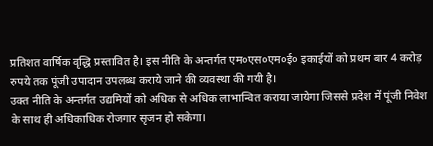प्रतिशत वार्षिक वृद्धि प्रस्तावित है। इस नीति के अन्तर्गत एम०एस०एम०ई० इकाईयों को प्रथम बार 4 करोड़ रुपये तक पूंजी उपादान उपलब्ध कराये जाने की व्यवस्था की गयी है।
उक्त नीति के अन्तर्गत उद्यमियों को अधिक से अधिक लाभान्वित कराया जायेगा जिससे प्रदेश में पूंजी निवेश के साथ ही अधिकाधिक रोजगार सृजन हो सकेगा।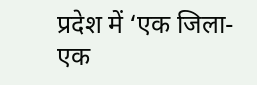प्रदेश में ‘एक जिला-एक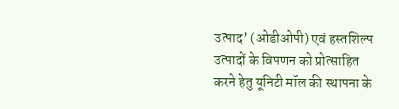उत्पाद’ (ओडीओपी) एवं हस्तशिल्प उत्पादों के विपणन को प्रोत्साहित करने हेतु यूनिटी मॉल की स्थापना के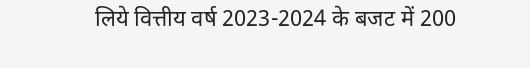लिये वित्तीय वर्ष 2023-2024 के बजट में 200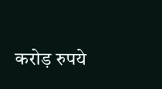करोड़ रुपये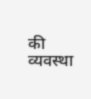की व्यवस्था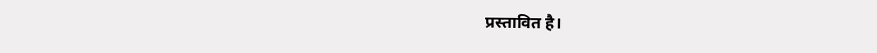प्रस्तावित है।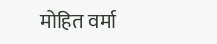मोहित वर्मा